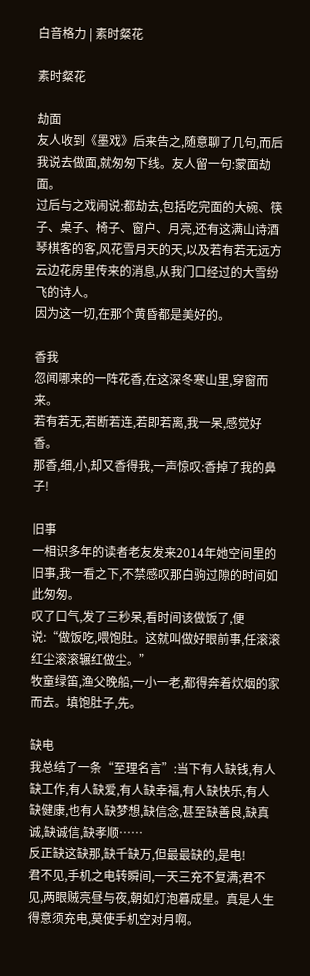白音格力 | 素时粲花

素时粲花

劫面
友人收到《墨戏》后来告之,随意聊了几句,而后我说去做面,就匆匆下线。友人留一句:蒙面劫面。
过后与之戏闹说:都劫去,包括吃完面的大碗、筷子、桌子、椅子、窗户、月亮,还有这满山诗酒琴棋客的客,风花雪月天的天,以及若有若无远方云边花房里传来的消息,从我门口经过的大雪纷飞的诗人。
因为这一切,在那个黄昏都是美好的。

香我
忽闻哪来的一阵花香,在这深冬寒山里,穿窗而来。
若有若无,若断若连,若即若离,我一呆,感觉好香。
那香,细,小,却又香得我,一声惊叹:香掉了我的鼻子!

旧事
一相识多年的读者老友发来2014年她空间里的旧事,我一看之下,不禁感叹那白驹过隙的时间如此匆匆。
叹了口气,发了三秒呆,看时间该做饭了,便说:“做饭吃,喂饱肚。这就叫做好眼前事,任滚滚红尘滚滚辗红做尘。”
牧童绿笛,渔父晚船,一小一老,都得奔着炊烟的家而去。填饱肚子,先。

缺电
我总结了一条“至理名言”:当下有人缺钱,有人缺工作,有人缺爱,有人缺幸福,有人缺快乐,有人缺健康,也有人缺梦想,缺信念,甚至缺善良,缺真诚,缺诚信,缺孝顺……
反正缺这缺那,缺千缺万,但最最缺的,是电!
君不见,手机之电转瞬间,一天三充不复满;君不见,两眼贼亮昼与夜,朝如灯泡暮成星。真是人生得意须充电,莫使手机空对月啊。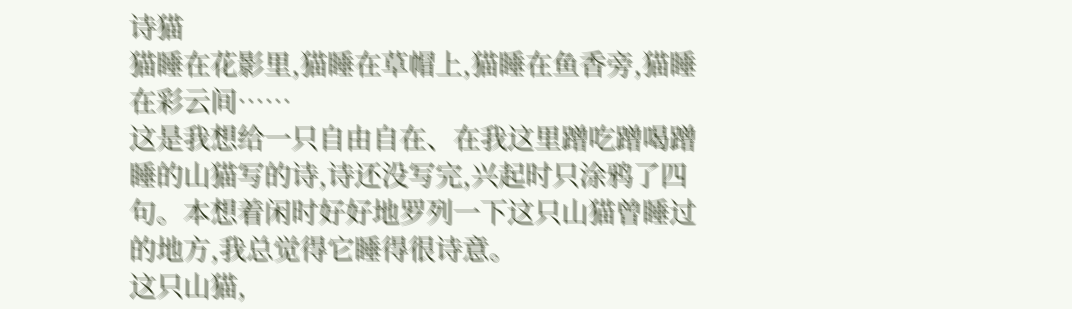诗猫
猫睡在花影里,猫睡在草帽上,猫睡在鱼香旁,猫睡在彩云间……
这是我想给一只自由自在、在我这里蹭吃蹭喝蹭睡的山猫写的诗,诗还没写完,兴起时只涂鸦了四句。本想着闲时好好地罗列一下这只山猫曾睡过的地方,我总觉得它睡得很诗意。
这只山猫,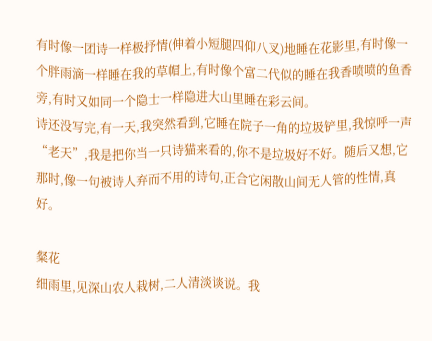有时像一团诗一样极抒情(伸着小短腿四仰八叉)地睡在花影里,有时像一个胖雨滴一样睡在我的草帽上,有时像个富二代似的睡在我香喷喷的鱼香旁,有时又如同一个隐士一样隐进大山里睡在彩云间。
诗还没写完,有一天,我突然看到,它睡在院子一角的垃圾铲里,我惊呼一声“老天”,我是把你当一只诗猫来看的,你不是垃圾好不好。随后又想,它那时,像一句被诗人弃而不用的诗句,正合它闲散山间无人管的性情,真好。

粲花
细雨里,见深山农人栽树,二人清淡谈说。我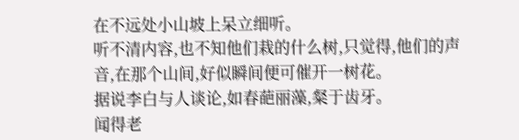在不远处小山坡上呆立细听。
听不清内容,也不知他们栽的什么树,只觉得,他们的声音,在那个山间,好似瞬间便可催开一树花。
据说李白与人谈论,如春葩丽藻,粲于齿牙。
闻得老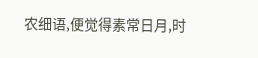农细语,便觉得素常日月,时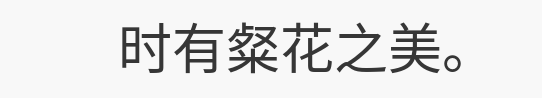时有粲花之美。